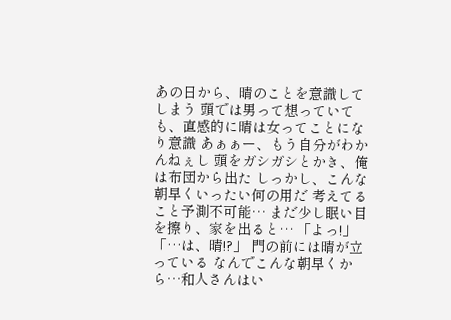あの日から、晴のことを意識してしまう 頭では男って想っていても、直感的に晴は女ってことになり意識 あぁぁー、もう自分がわかんねぇし 頭をガシガシとかき、俺は布団から出た しっかし、こんな朝早くいったい何の用だ 考えてること予測不可能… まだ少し眠い目を擦り、家を出ると… 「よっ!」 「…は、晴!?」 門の前には晴が立っている なんでこんな朝早くから…和人さんはい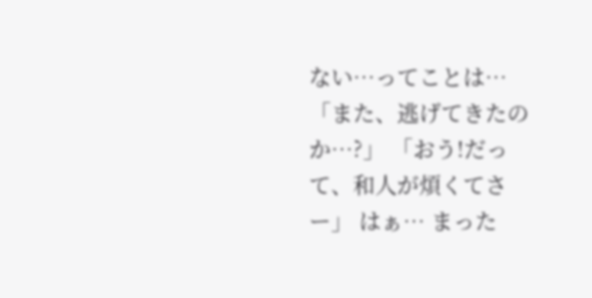ない…ってことは… 「また、逃げてきたのか…?」 「おう!だって、和人が煩くてさー」 はぁ… まった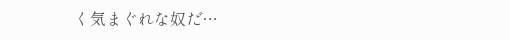く気まぐれな奴だ…